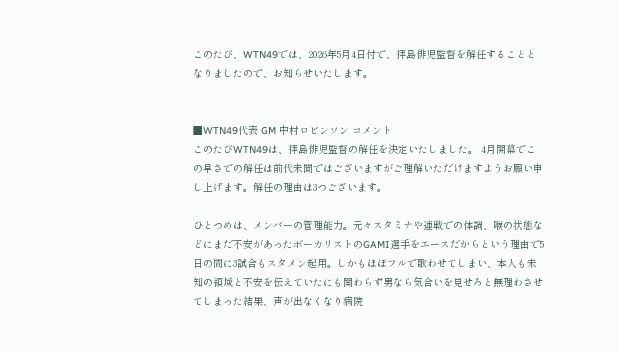このたび、WTN49では、2026年5月4日付で、拝島俳児監督を解任することとなりましたので、お知らせいたします。


■WTN49代表 GM 中村ロビンソン コメント
このたびWTN49は、拝島俳児監督の解任を決定いたしました。 4月開幕でこの早さでの解任は前代未聞ではございますがご理解いただけますようお願い申し上げます。解任の理由は3つございます。

ひとつめは、メンバーの管理能力。元々スタミナや連戦での体調、喉の状態などにまだ不安があったボーカリストのGAMI選手をエースだからという理由で5日の間に3試合もスタメン起用。しかもほぼフルで歌わせてしまい、本人も未知の領域と不安を伝えていたにも関わらず男なら気合いを見せろと無理わさせてしまった結果、声が出なくなり病院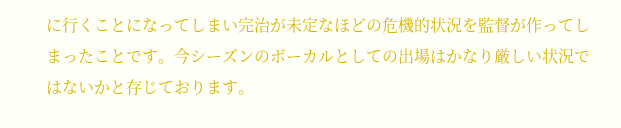に行くことになってしまい完治が未定なほどの危機的状況を監督が作ってしまったことです。今シーズンのボーカルとしての出場はかなり厳しい状況ではないかと存じております。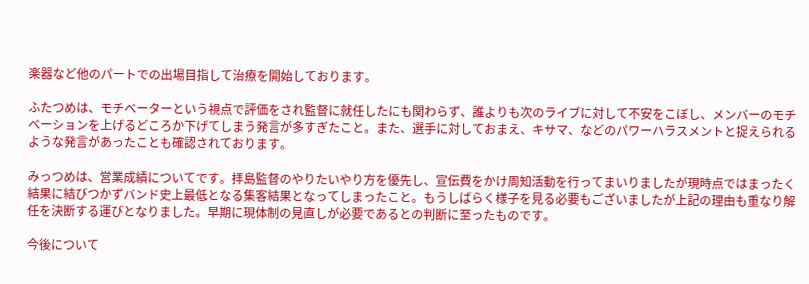楽器など他のパートでの出場目指して治療を開始しております。

ふたつめは、モチベーターという視点で評価をされ監督に就任したにも関わらず、誰よりも次のライブに対して不安をこぼし、メンバーのモチベーションを上げるどころか下げてしまう発言が多すぎたこと。また、選手に対しておまえ、キサマ、などのパワーハラスメントと捉えられるような発言があったことも確認されております。

みっつめは、営業成績についてです。拝島監督のやりたいやり方を優先し、宣伝費をかけ周知活動を行ってまいりましたが現時点ではまったく結果に結びつかずバンド史上最低となる集客結果となってしまったこと。もうしばらく様子を見る必要もございましたが上記の理由も重なり解任を決断する運びとなりました。早期に現体制の見直しが必要であるとの判断に至ったものです。

今後について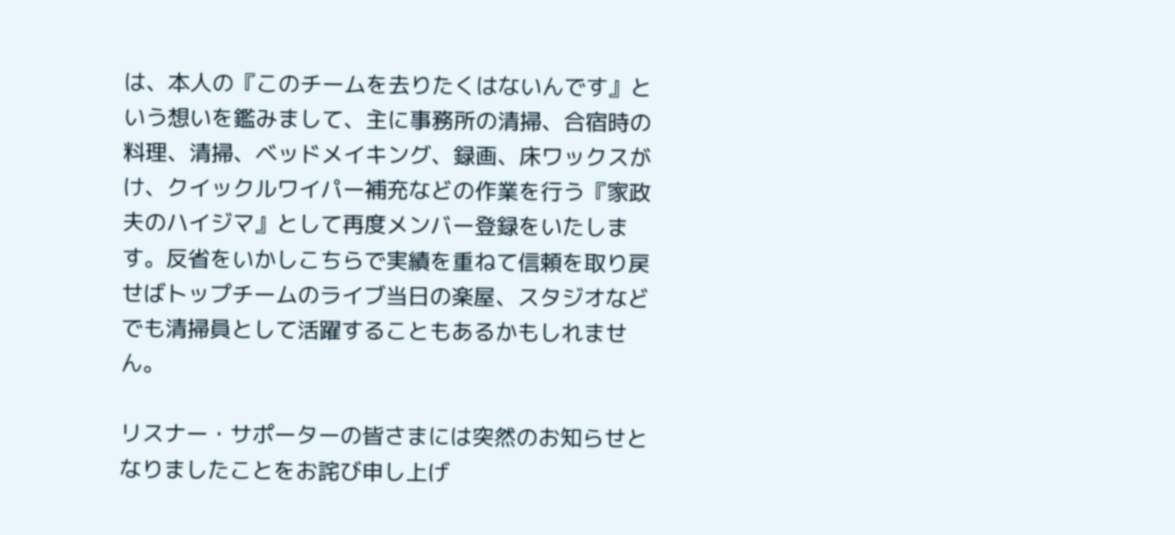は、本人の『このチームを去りたくはないんです』という想いを鑑みまして、主に事務所の清掃、合宿時の料理、清掃、ベッドメイキング、録画、床ワックスがけ、クイックルワイパー補充などの作業を行う『家政夫のハイジマ』として再度メンバー登録をいたします。反省をいかしこちらで実績を重ねて信頼を取り戻せばトップチームのライブ当日の楽屋、スタジオなどでも清掃員として活躍することもあるかもしれません。

リスナー・サポーターの皆さまには突然のお知らせとなりましたことをお詫び申し上げ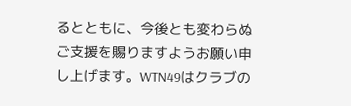るとともに、今後とも変わらぬご支援を賜りますようお願い申し上げます。WTN49はクラブの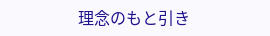理念のもと引き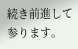続き前進して参ります。